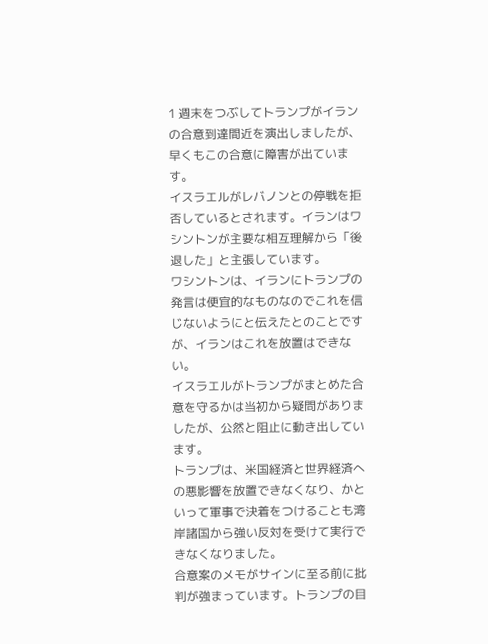1 週末をつぶしてトランプがイランの合意到達間近を演出しましたが、早くもこの合意に障害が出ています。
イスラエルがレバノンとの停戦を拒否しているとされます。イランはワシントンが主要な相互理解から「後退した」と主張しています。
ワシントンは、イランにトランプの発言は便宜的なものなのでこれを信じないようにと伝えたとのことですが、イランはこれを放置はできない。
イスラエルがトランプがまとめた合意を守るかは当初から疑問がありましたが、公然と阻止に動き出しています。
トランプは、米国経済と世界経済への悪影響を放置できなくなり、かといって軍事で決着をつけることも湾岸諸国から強い反対を受けて実行できなくなりました。
合意案のメモがサインに至る前に批判が強まっています。トランプの目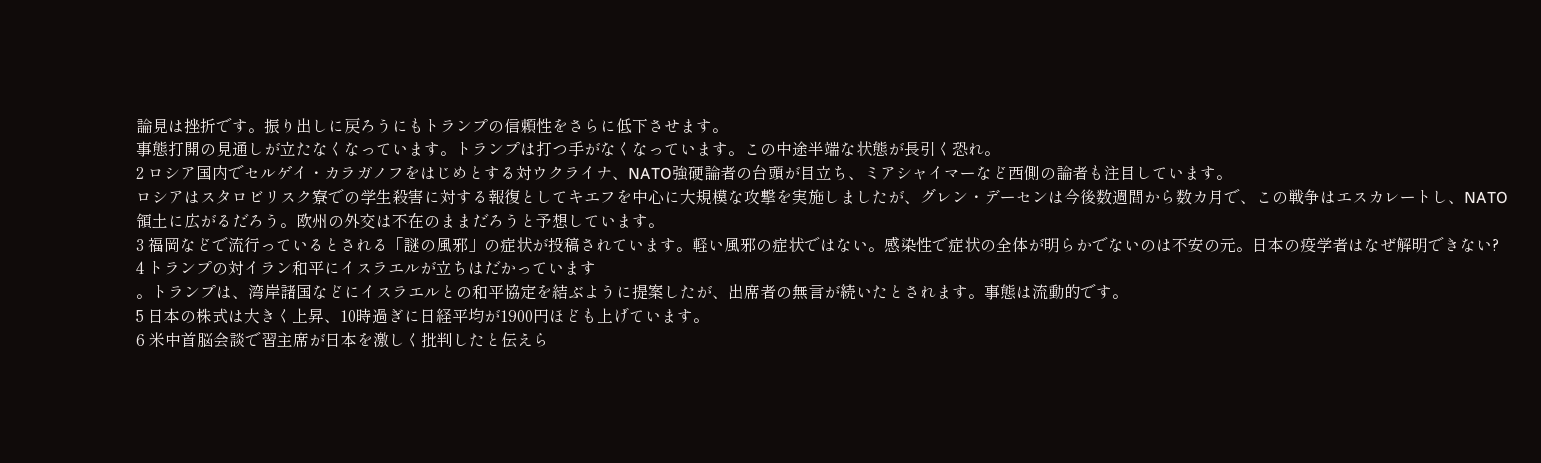論見は挫折です。振り出しに戻ろうにもトランプの信頼性をさらに低下させます。
事態打開の見通しが立たなくなっています。トランプは打つ手がなくなっています。この中途半端な状態が長引く恐れ。
2 ロシア国内でセルゲイ・カラガノフをはじめとする対ウクライナ、NATO強硬論者の台頭が目立ち、ミアシャイマーなど西側の論者も注目しています。
ロシアはスタロビリスク寮での学生殺害に対する報復としてキエフを中心に大規模な攻撃を実施しましたが、グレン・デーセンは今後数週間から数カ月で、この戦争はエスカレートし、NATO領土に広がるだろう。欧州の外交は不在のままだろうと予想しています。
3 福岡などで流行っているとされる「謎の風邪」の症状が投稿されています。軽い風邪の症状ではない。感染性で症状の全体が明らかでないのは不安の元。日本の疫学者はなぜ解明できない?
4 トランプの対イラン和平にイスラエルが立ちはだかっています
。トランプは、湾岸諸国などにイスラエルとの和平協定を結ぶように提案したが、出席者の無言が続いたとされます。事態は流動的です。
5 日本の株式は大きく上昇、10時過ぎに日経平均が1900円ほども上げています。
6 米中首脳会談で習主席が日本を激しく批判したと伝えら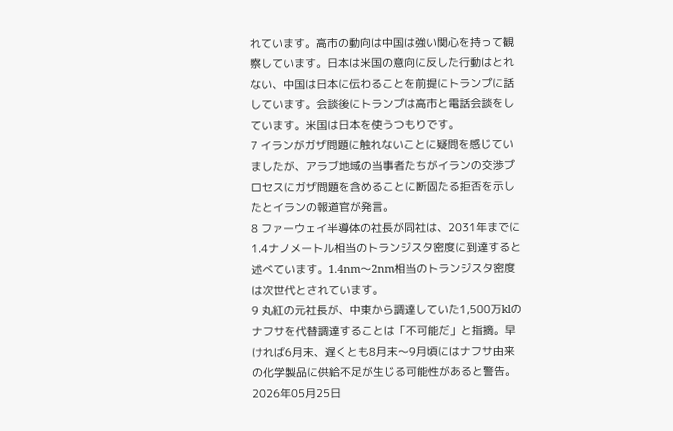れています。高市の動向は中国は強い関心を持って観察しています。日本は米国の意向に反した行動はとれない、中国は日本に伝わることを前提にトランプに話しています。会談後にトランプは高市と電話会談をしています。米国は日本を使うつもりです。
7 イランがガザ問題に触れないことに疑問を感じていましたが、アラブ地域の当事者たちがイランの交渉プロセスにガザ問題を含めることに断固たる拒否を示したとイランの報道官が発言。
8 ファーウェイ半導体の社長が同社は、2031年までに1.4ナノメートル相当のトランジスタ密度に到達すると述べています。1.4nm〜2nm相当のトランジスタ密度は次世代とされています。
9 丸紅の元社長が、中東から調達していた1,500万klのナフサを代替調達することは「不可能だ」と指摘。早ければ6月末、遅くとも8月末〜9月頃にはナフサ由来の化学製品に供給不足が生じる可能性があると警告。
2026年05月25日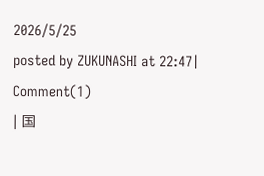2026/5/25
posted by ZUKUNASHI at 22:47| Comment(1)
| 国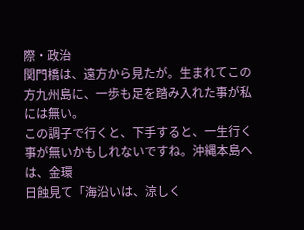際・政治
関門橋は、遠方から見たが。生まれてこの方九州島に、一歩も足を踏み入れた事が私には無い。
この調子で行くと、下手すると、一生行く事が無いかもしれないですね。沖縄本島へは、金環
日蝕見て「海沿いは、涼しく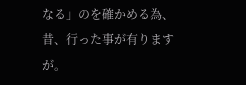なる」のを確かめる為、昔、行った事が有りますが。